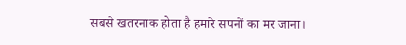सबसे खतरनाक होता है हमारे सपनों का मर जाना।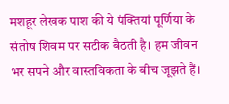मशहूर लेखक पाश की ये पंक्तियां पूर्णिया के संतोष शिवम पर सटीक बैठती है। हम जीवन भर सपने और वास्तविकता के बीच जूझते हैं।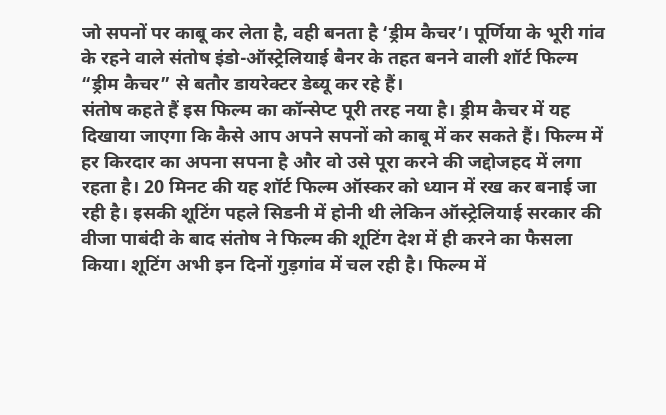जो सपनों पर काबू कर लेता है, वही बनता है ‘ड्रीम कैचर’। पूर्णिया के भूरी गांव के रहने वाले संतोष इंडो-ऑस्ट्रेलियाई बैनर के तहत बनने वाली शॉर्ट फिल्म “ड्रीम कैचर” से बतौर डायरेक्टर डेब्यू कर रहे हैं।
संतोष कहते हैं इस फिल्म का कॉन्सेप्ट पूरी तरह नया है। ड्रीम कैचर में यह दिखाया जाएगा कि कैसे आप अपने सपनों को काबू में कर सकते हैं। फिल्म में हर किरदार का अपना सपना है और वो उसे पूरा करने की जद्दोजहद में लगा रहता है। 20 मिनट की यह शॉर्ट फिल्म ऑस्कर को ध्यान में रख कर बनाई जा रही है। इसकी शूटिंग पहले सिडनी में होनी थी लेकिन ऑस्ट्रेलियाई सरकार की वीजा पाबंदी के बाद संतोष ने फिल्म की शूटिंग देश में ही करने का फैसला किया। शूटिंग अभी इन दिनों गुड़गांव में चल रही है। फिल्म में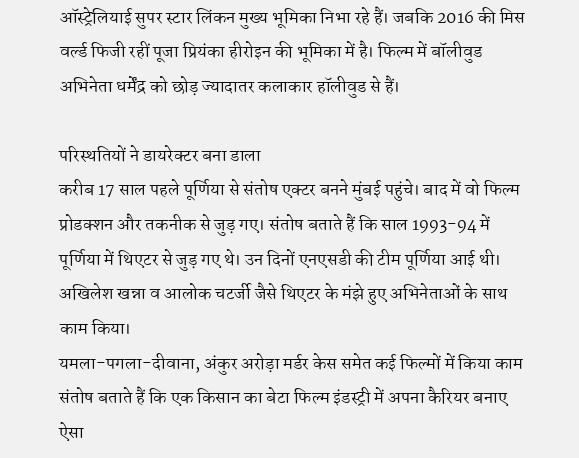ऑस्ट्रेलियाई सुपर स्टार लिंकन मुख्य भूमिका निभा रहे हैं। जबकि 2016 की मिस वर्ल्ड फिजी रहीं पूजा प्रियंका हीरोइन की भूमिका में है। फिल्म में बॉलीवुड अभिनेता धर्मेंद्र को छोड़ ज्यादातर कलाकार हॉलीवुड से हैं।

परिस्थतियों ने डायरेक्टर बना डाला
करीब 17 साल पहले पूर्णिया से संतोष एक्टर बनने मुंबई पहुंचे। बाद में वो फिल्म प्रोडक्शन और तकनीक से जुड़ गए। संतोष बताते हैं कि साल 1993-94 में पूर्णिया में थिएटर से जुड़ गए थे। उन दिनों एनएसडी की टीम पूर्णिया आई थी। अखिलेश खन्ना व आलोक चटर्जी जैसे थिएटर के मंझे हुए अभिनेताओं के साथ काम किया।
यमला-पगला-दीवाना, अंकुर अरोड़ा मर्डर केस समेत कई फिल्मों में किया काम
संतोष बताते हैं कि एक किसान का बेटा फिल्म इंडस्ट्री में अपना कैरियर बनाए ऐसा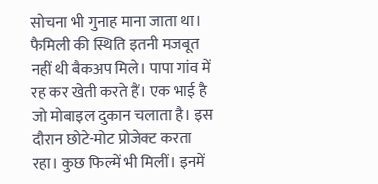सोचना भी गुनाह माना जाता था। फैमिली की स्थिति इतनी मजबूत नहीं थी बैकअप मिले। पापा गांव में रह कर खेती करते हैं। एक भाई है जो मोबाइल दुकान चलाता है। इस दौरान छोटे-मोट प्रोजेक्ट करता रहा। कुछ फिल्में भी मिलीं। इनमें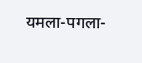यमला-पगला-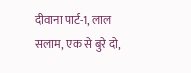दीवाना पार्ट-1, लाल सलाम, एक से बुरे दो,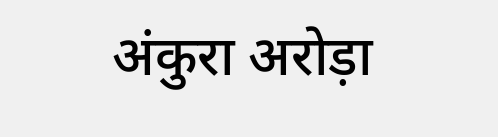अंकुरा अरोड़ा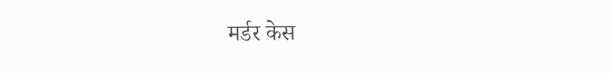मर्डर केस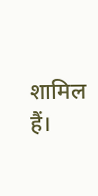शामिल हैं।